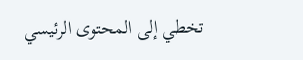تخطي إلى المحتوى الرئيسي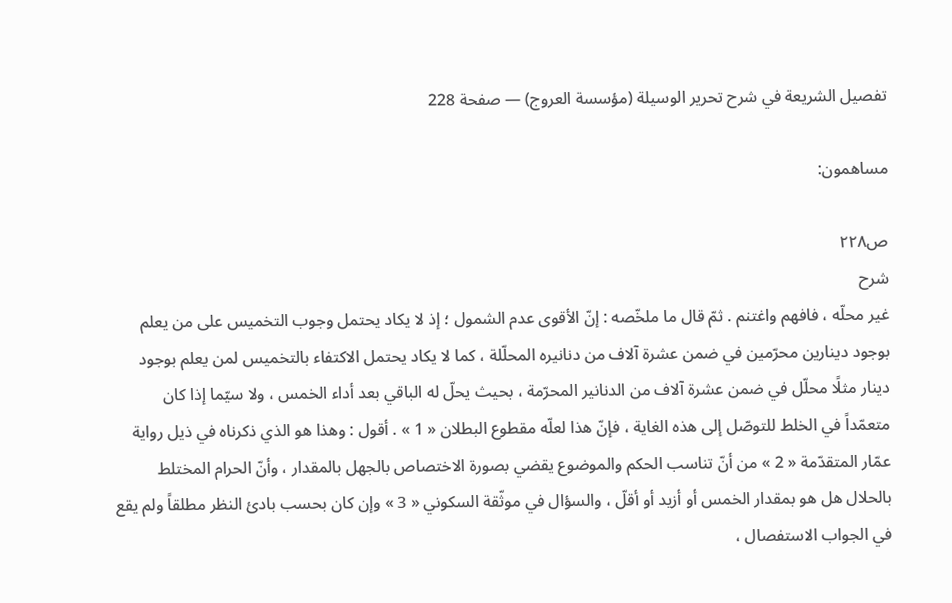تفصيل الشريعة في شرح تحرير الوسيلة (مؤسسة العروج) — صفحة 228

مساهمون:

ص٢٢٨
شرح
غير محلّه ، فافهم واغتنم . ثمّ قال ما ملخّصه : إنّ الأقوى عدم الشمول ؛ إذ لا يكاد يحتمل وجوب التخميس على من يعلم بوجود دينارين محرّمين في ضمن عشرة آلاف من دنانيره المحلّلة ، كما لا يكاد يحتمل الاكتفاء بالتخميس لمن يعلم بوجود دينار مثلًا محلّل في ضمن عشرة آلاف من الدنانير المحرّمة ، بحيث يحلّ له الباقي بعد أداء الخمس ، ولا سيّما إذا كان متعمّداً في الخلط للتوصّل إلى هذه الغاية ، فإنّ هذا لعلّه مقطوع البطلان « 1 » . أقول : وهذا هو الذي ذكرناه في ذيل رواية عمّار المتقدّمة « 2 » من أنّ تناسب الحكم والموضوع يقضي بصورة الاختصاص بالجهل بالمقدار ، وأنّ الحرام المختلط بالحلال هل هو بمقدار الخمس أو أزيد أو أقلّ ، والسؤال في موثّقة السكوني « 3 » وإن كان بحسب بادئ النظر مطلقاً ولم يقع في الجواب الاستفصال ،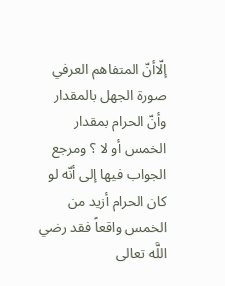إلّاأنّ المتفاهم العرفي صورة الجهل بالمقدار وأنّ الحرام بمقدار الخمس أو لا ؟ ومرجع الجواب فيها إلى أنّه لو كان الحرام أزيد من الخمس واقعاً فقد رضي اللَّه تعالى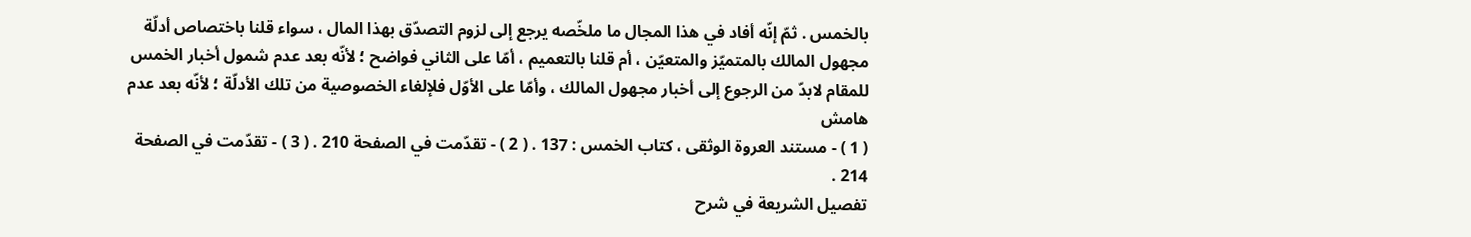بالخمس . ثمّ إنّه أفاد في هذا المجال ما ملخّصه يرجع إلى لزوم التصدّق بهذا المال ، سواء قلنا باختصاص أدلّة مجهول المالك بالمتميّز والمتعيّن ، أم قلنا بالتعميم ، أمّا على الثاني فواضح ؛ لأنّه بعد عدم شمول أخبار الخمس للمقام لابدّ من الرجوع إلى أخبار مجهول المالك ، وأمّا على الأوّل فلإلغاء الخصوصية من تلك الأدلّة ؛ لأنّه بعد عدم
هامش
( 1 ) - مستند العروة الوثقى ، كتاب الخمس : 137 . ( 2 ) - تقدّمت في الصفحة 210 . ( 3 ) - تقدّمت في الصفحة 214 .
تفصيل الشريعة في شرح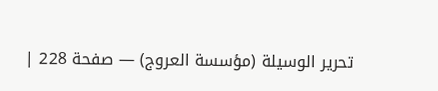تحرير الوسيلة (مؤسسة العروج) — صفحة 228 |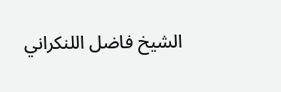الشيخ فاضل اللنكراني